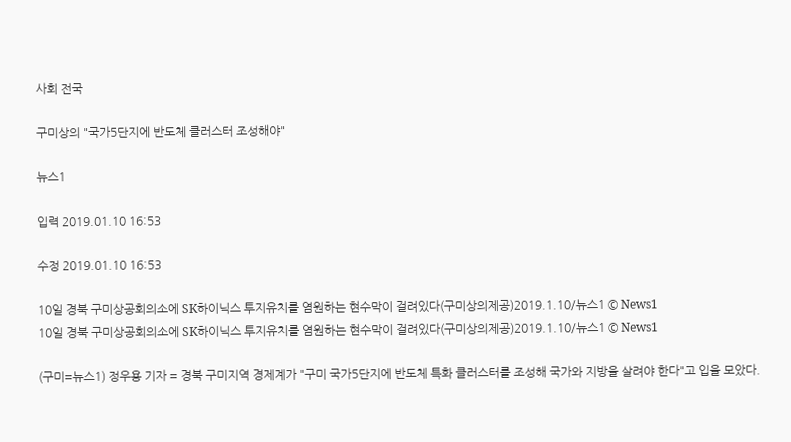사회 전국

구미상의 "국가5단지에 반도체 클러스터 조성해야"

뉴스1

입력 2019.01.10 16:53

수정 2019.01.10 16:53

10일 경북 구미상공회의소에 SK하이닉스 투지유치를 염원하는 현수막이 걸려있다(구미상의제공)2019.1.10/뉴스1 © News1
10일 경북 구미상공회의소에 SK하이닉스 투지유치를 염원하는 현수막이 걸려있다(구미상의제공)2019.1.10/뉴스1 © News1

(구미=뉴스1) 정우용 기자 = 경북 구미지역 경제계가 "구미 국가5단지에 반도체 특화 클러스터를 조성해 국가와 지방을 살려야 한다"고 입을 모았다.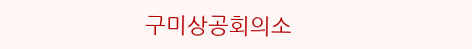구미상공회의소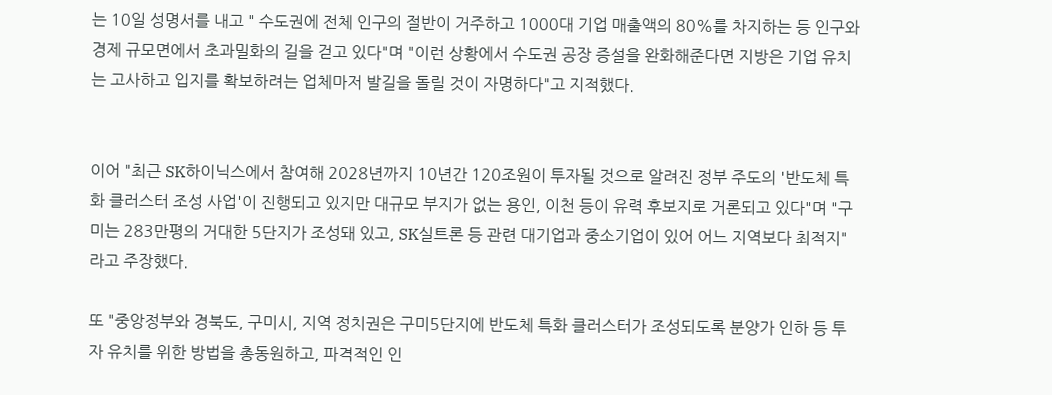는 10일 성명서를 내고 " 수도권에 전체 인구의 절반이 거주하고 1000대 기업 매출액의 80%를 차지하는 등 인구와 경제 규모면에서 초과밀화의 길을 걷고 있다"며 "이런 상황에서 수도권 공장 증설을 완화해준다면 지방은 기업 유치는 고사하고 입지를 확보하려는 업체마저 발길을 돌릴 것이 자명하다"고 지적했다.


이어 "최근 SK하이닉스에서 참여해 2028년까지 10년간 120조원이 투자될 것으로 알려진 정부 주도의 '반도체 특화 클러스터 조성 사업'이 진행되고 있지만 대규모 부지가 없는 용인, 이천 등이 유력 후보지로 거론되고 있다"며 "구미는 283만평의 거대한 5단지가 조성돼 있고, SK실트론 등 관련 대기업과 중소기업이 있어 어느 지역보다 최적지"라고 주장했다.

또 "중앙정부와 경북도, 구미시, 지역 정치권은 구미5단지에 반도체 특화 클러스터가 조성되도록 분양가 인하 등 투자 유치를 위한 방법을 총동원하고, 파격적인 인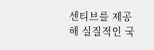센티브를 제공해 실질적인 국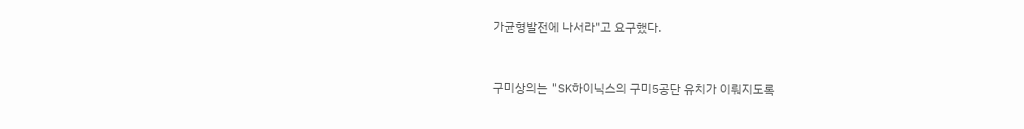가균형발전에 나서라"고 요구했다.


구미상의는 "SK하이닉스의 구미5공단 유치가 이뤄지도록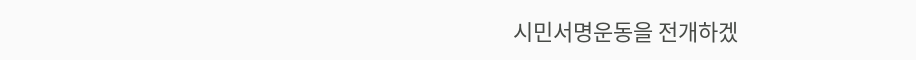시민서명운동을 전개하겠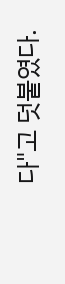다"고 덧붙였다.